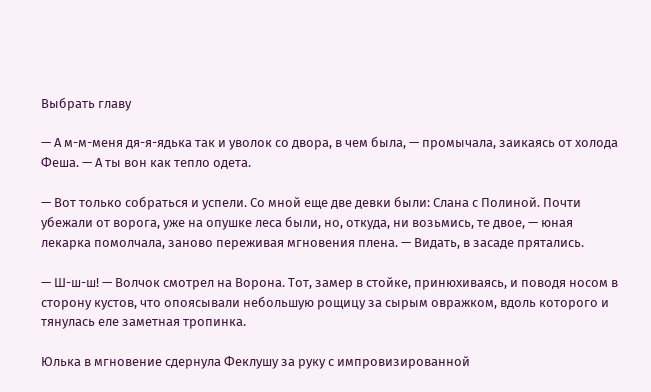Выбрать главу

— А м-м-меня дя-я-ядька так и уволок со двора, в чем была, — промычала, заикаясь от холода Феша. — А ты вон как тепло одета.

— Вот только собраться и успели. Со мной еще две девки были: Слана с Полиной. Почти убежали от ворога, уже на опушке леса были, но, откуда, ни возьмись, те двое, — юная лекарка помолчала, заново переживая мгновения плена. — Видать, в засаде прятались.

— Ш-ш-ш! — Волчок смотрел на Ворона. Тот, замер в стойке, принюхиваясь, и поводя носом в сторону кустов, что опоясывали небольшую рощицу за сырым овражком, вдоль которого и тянулась еле заметная тропинка.

Юлька в мгновение сдернула Феклушу за руку с импровизированной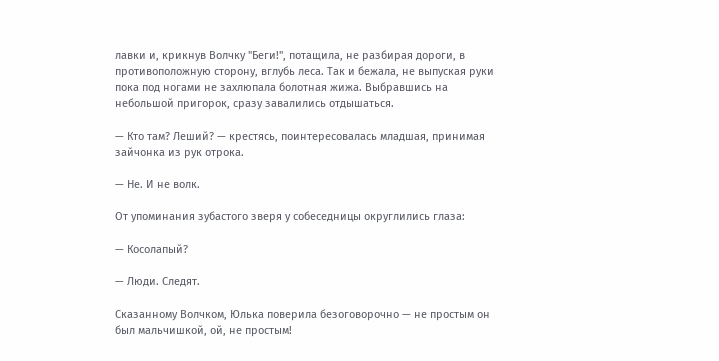лавки и, крикнув Волчку "Беги!", потащила, не разбирая дороги, в противоположную сторону, вглубь леса. Так и бежала, не выпуская руки пока под ногами не захлюпала болотная жижа. Выбравшись на небольшой пригорок, сразу завалились отдышаться.

— Кто там? Леший? — крестясь, поинтересовалась младшая, принимая зайчонка из рук отрока.

— Не. И не волк.

От упоминания зубастого зверя у собеседницы округлились глаза:

— Косолапый?

— Люди. Следят.

Сказанному Волчком, Юлька поверила безоговорочно — не простым он был мальчишкой, ой, не простым!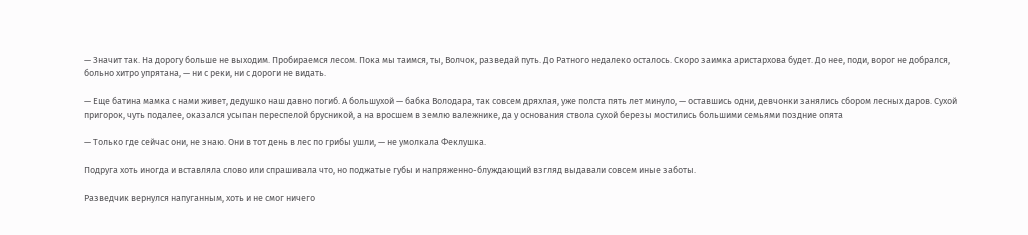— Значит так. На дорогу больше не выходим. Пробираемся лесом. Пока мы таимся, ты, Волчок, разведай путь. До Ратного недалеко осталось. Скоро заимка аристархова будет. До нее, поди, ворог не добрался, больно хитро упрятана, — ни с реки, ни с дороги не видать.

— Еще батина мамка с нами живет, дедушко наш давно погиб. А большухой — бабка Володара, так совсем дряхлая, уже полста пять лет минуло, — оставшись одни, девчонки занялись сбором лесных даров. Сухой пригорок, чуть подалее, оказался усыпан переспелой брусникой, а на вросшем в землю валежнике, да у основания ствола сухой березы мостились большими семьями поздние опята

— Только где сейчас они, не знаю. Они в тот день в лес по грибы ушли, — не умолкала Феклушка.

Подруга хоть иногда и вставляла слово или спрашивала что, но поджатые губы и напряженно-блуждающий взгляд выдавали совсем иные заботы.

Разведчик вернулся напуганным, хоть и не смог ничего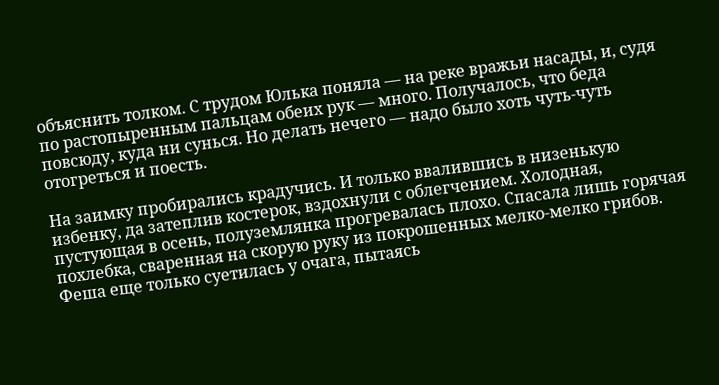объяснить толком. С трудом Юлька поняла — на реке вражьи насады, и, судя по растопыренным пальцам обеих рук — много. Получалось, что беда повсюду, куда ни сунься. Но делать нечего — надо было хоть чуть-чуть отогреться и поесть.

На заимку пробирались крадучись. И только ввалившись в низенькую избенку, да затеплив костерок, вздохнули с облегчением. Холодная, пустующая в осень, полуземлянка прогревалась плохо. Спасала лишь горячая похлебка, сваренная на скорую руку из покрошенных мелко-мелко грибов. Феша еще только суетилась у очага, пытаясь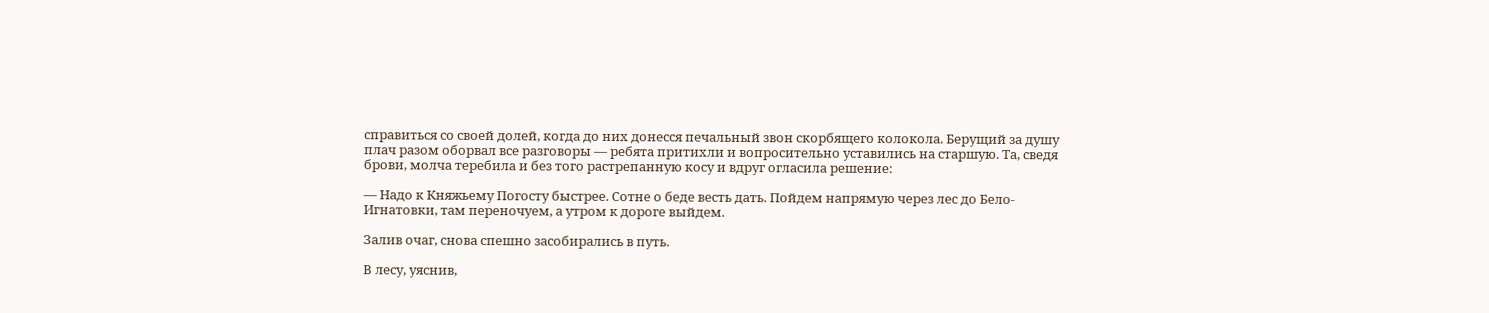справиться со своей долей, когда до них донесся печальный звон скорбящего колокола. Берущий за душу плач разом оборвал все разговоры — ребята притихли и вопросительно уставились на старшую. Та, сведя брови, молча теребила и без того растрепанную косу и вдруг огласила решение:

— Надо к Княжьему Погосту быстрее. Сотне о беде весть дать. Пойдем напрямую через лес до Бело-Игнатовки, там переночуем, а утром к дороге выйдем.

Залив очаг, снова спешно засобирались в путь.

В лесу, уяснив,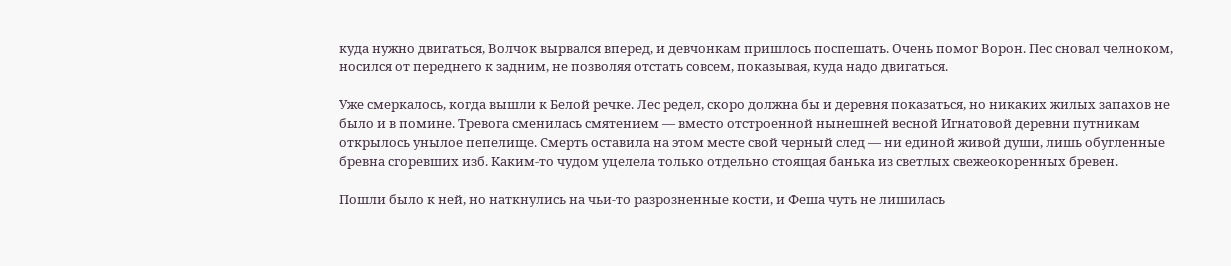куда нужно двигаться, Волчок вырвался вперед, и девчонкам пришлось поспешать. Очень помог Ворон. Пес сновал челноком, носился от переднего к задним, не позволяя отстать совсем, показывая, куда надо двигаться.

Уже смеркалось, когда вышли к Белой речке. Лес редел, скоро должна бы и деревня показаться, но никаких жилых запахов не было и в помине. Тревога сменилась смятением — вместо отстроенной нынешней весной Игнатовой деревни путникам открылось унылое пепелище. Смерть оставила на этом месте свой черный след — ни единой живой души, лишь обугленные бревна сгоревших изб. Каким-то чудом уцелела только отдельно стоящая банька из светлых свежеокоренных бревен.

Пошли было к ней, но наткнулись на чьи-то разрозненные кости, и Феша чуть не лишилась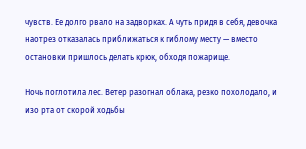чувств. Ее долго рвало на задворках. А чуть придя в себя, девочка наотрез отказалась приближаться к гиблому месту — вместо остановки пришлось делать крюк, обходя пожарище.

Ночь поглотила лес. Ветер разогнал облака, резко похолодало, и изо рта от скорой ходьбы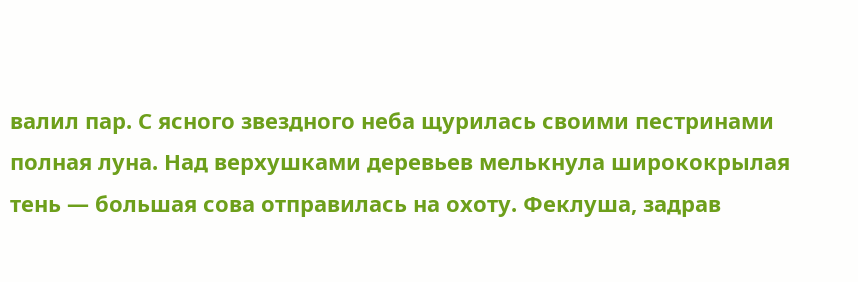валил пар. С ясного звездного неба щурилась своими пестринами полная луна. Над верхушками деревьев мелькнула ширококрылая тень — большая сова отправилась на охоту. Феклуша, задрав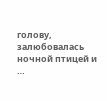голову, залюбовалась ночной птицей и …